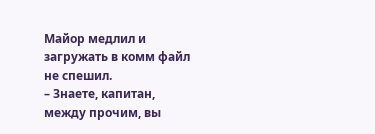Майор медлил и загружать в комм файл не спешил.
– Знаете, капитан, между прочим, вы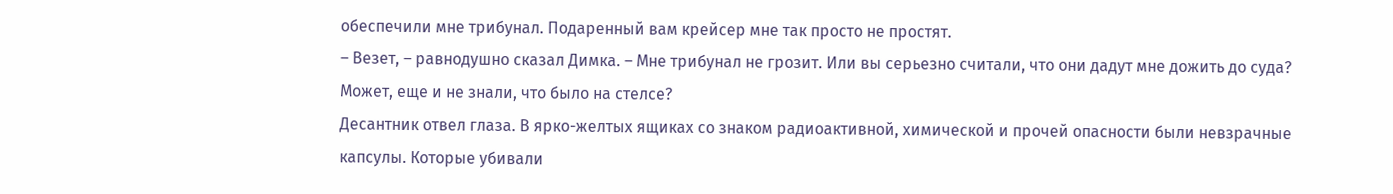обеспечили мне трибунал. Подаренный вам крейсер мне так просто не простят.
– Везет, – равнодушно сказал Димка. – Мне трибунал не грозит. Или вы серьезно считали, что они дадут мне дожить до суда? Может, еще и не знали, что было на стелсе?
Десантник отвел глаза. В ярко-желтых ящиках со знаком радиоактивной, химической и прочей опасности были невзрачные капсулы. Которые убивали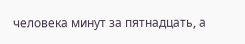человека минут за пятнадцать, а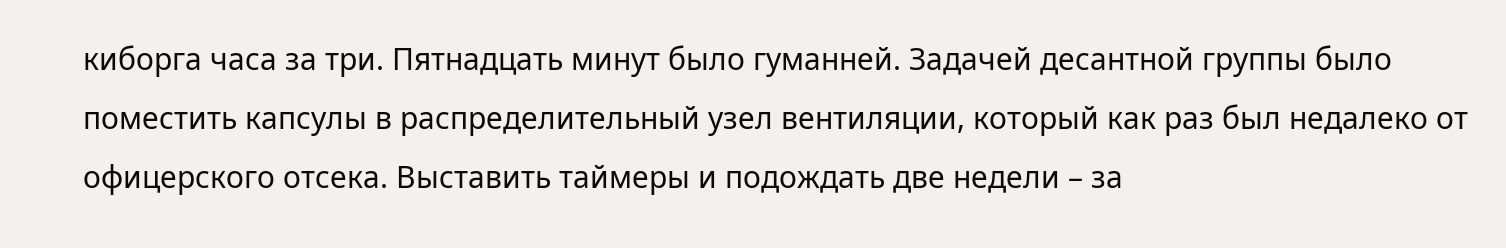киборга часа за три. Пятнадцать минут было гуманней. Задачей десантной группы было поместить капсулы в распределительный узел вентиляции, который как раз был недалеко от офицерского отсека. Выставить таймеры и подождать две недели – за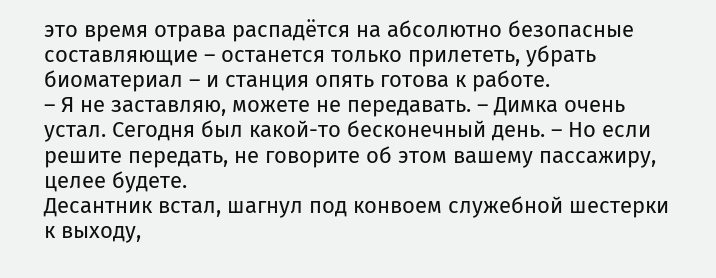это время отрава распадётся на абсолютно безопасные составляющие – останется только прилететь, убрать биоматериал – и станция опять готова к работе.
– Я не заставляю, можете не передавать. – Димка очень устал. Сегодня был какой-то бесконечный день. – Но если решите передать, не говорите об этом вашему пассажиру, целее будете.
Десантник встал, шагнул под конвоем служебной шестерки к выходу,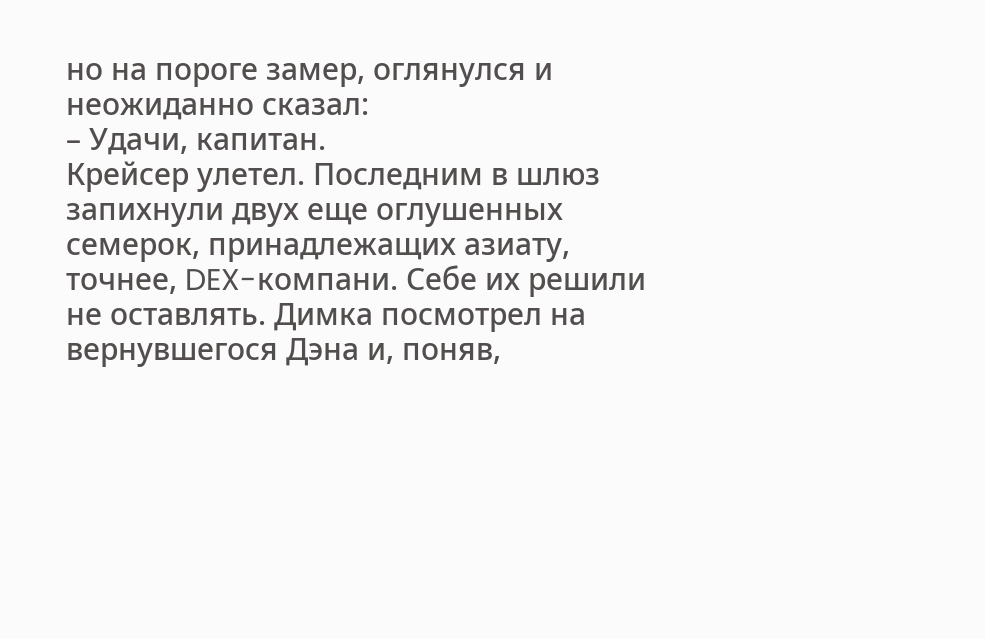но на пороге замер, оглянулся и неожиданно сказал:
– Удачи, капитан.
Крейсер улетел. Последним в шлюз запихнули двух еще оглушенных семерок, принадлежащих азиату, точнее, DEX-компани. Себе их решили не оставлять. Димка посмотрел на вернувшегося Дэна и, поняв,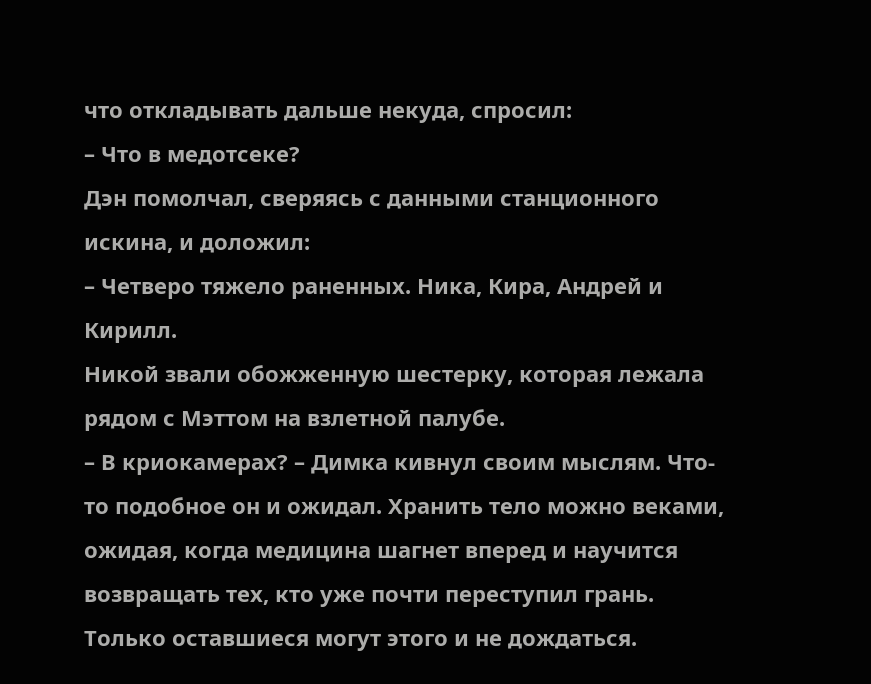что откладывать дальше некуда, спросил:
– Что в медотсеке?
Дэн помолчал, сверяясь с данными станционного искина, и доложил:
– Четверо тяжело раненных. Ника, Кира, Андрей и Кирилл.
Никой звали обожженную шестерку, которая лежала рядом с Мэттом на взлетной палубе.
– В криокамерах? – Димка кивнул своим мыслям. Что-то подобное он и ожидал. Хранить тело можно веками, ожидая, когда медицина шагнет вперед и научится возвращать тех, кто уже почти переступил грань. Только оставшиеся могут этого и не дождаться.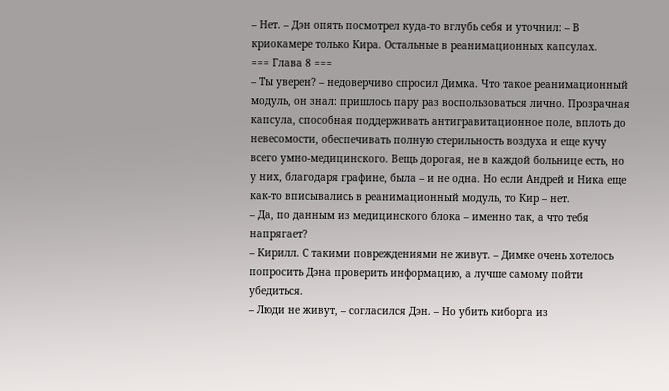– Нет. – Дэн опять посмотрел куда-то вглубь себя и уточнил: – В криокамере только Кира. Остальные в реанимационных капсулах.
=== Глава 8 ===
– Ты уверен? – недоверчиво спросил Димка. Что такое реанимационный модуль, он знал: пришлось пару раз воспользоваться лично. Прозрачная капсула, способная поддерживать антигравитационное поле, вплоть до невесомости, обеспечивать полную стерильность воздуха и еще кучу всего умно-медицинского. Вещь дорогая, не в каждой больнице есть, но у них, благодаря графине, была – и не одна. Но если Андрей и Ника еще как-то вписывались в реанимационный модуль, то Кир – нет.
– Да, по данным из медицинского блока – именно так, а что тебя напрягает?
– Кирилл. С такими повреждениями не живут. – Димке очень хотелось попросить Дэна проверить информацию, а лучше самому пойти убедиться.
– Люди не живут, – согласился Дэн. – Но убить киборга из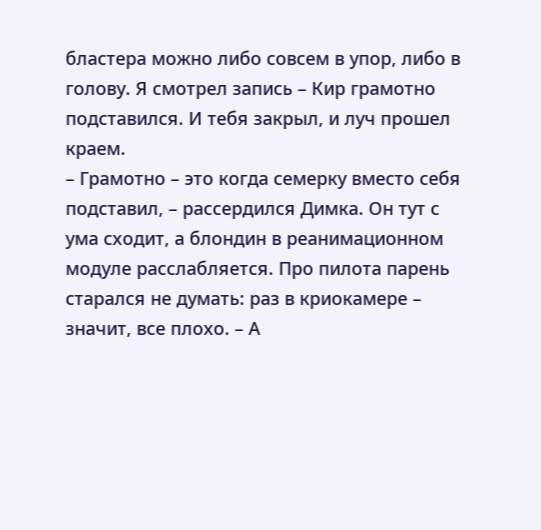бластера можно либо совсем в упор, либо в голову. Я смотрел запись – Кир грамотно подставился. И тебя закрыл, и луч прошел краем.
– Грамотно – это когда семерку вместо себя подставил, – рассердился Димка. Он тут с ума сходит, а блондин в реанимационном модуле расслабляется. Про пилота парень старался не думать: раз в криокамере – значит, все плохо. – А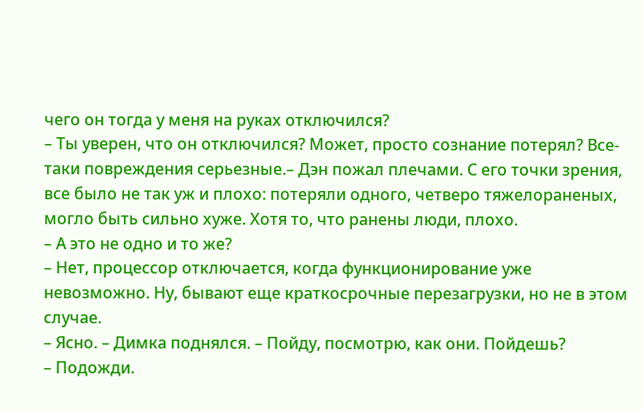чего он тогда у меня на руках отключился?
– Ты уверен, что он отключился? Может, просто сознание потерял? Все-таки повреждения серьезные.– Дэн пожал плечами. С его точки зрения, все было не так уж и плохо: потеряли одного, четверо тяжелораненых, могло быть сильно хуже. Хотя то, что ранены люди, плохо.
– А это не одно и то же?
– Нет, процессор отключается, когда функционирование уже невозможно. Ну, бывают еще краткосрочные перезагрузки, но не в этом случае.
– Ясно. – Димка поднялся. – Пойду, посмотрю, как они. Пойдешь?
– Подожди.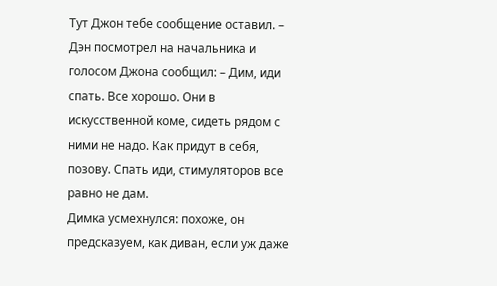Тут Джон тебе сообщение оставил. – Дэн посмотрел на начальника и голосом Джона сообщил: – Дим, иди спать. Все хорошо. Они в искусственной коме, сидеть рядом с ними не надо. Как придут в себя, позову. Спать иди, стимуляторов все равно не дам.
Димка усмехнулся: похоже, он предсказуем, как диван, если уж даже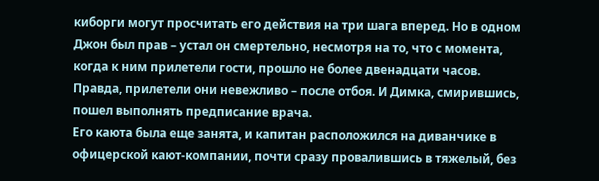киборги могут просчитать его действия на три шага вперед. Но в одном Джон был прав – устал он смертельно, несмотря на то, что с момента, когда к ним прилетели гости, прошло не более двенадцати часов. Правда, прилетели они невежливо – после отбоя. И Димка, смирившись, пошел выполнять предписание врача.
Его каюта была еще занята, и капитан расположился на диванчике в офицерской кают-компании, почти сразу провалившись в тяжелый, без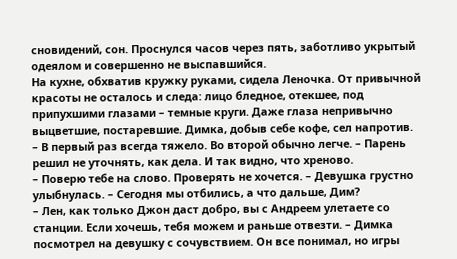сновидений, сон. Проснулся часов через пять, заботливо укрытый одеялом и совершенно не выспавшийся.
На кухне, обхватив кружку руками, сидела Леночка. От привычной красоты не осталось и следа: лицо бледное, отекшее, под припухшими глазами – темные круги. Даже глаза непривычно выцветшие, постаревшие. Димка, добыв себе кофе, сел напротив.
– В первый раз всегда тяжело. Во второй обычно легче. – Парень решил не уточнять, как дела. И так видно, что хреново.
– Поверю тебе на слово. Проверять не хочется. – Девушка грустно улыбнулась. – Сегодня мы отбились, а что дальше, Дим?
– Лен, как только Джон даст добро, вы с Андреем улетаете со станции. Если хочешь, тебя можем и раньше отвезти. – Димка посмотрел на девушку с сочувствием. Он все понимал, но игры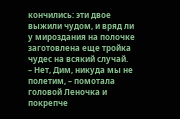кончились: эти двое выжили чудом, и вряд ли у мироздания на полочке заготовлена еще тройка чудес на всякий случай.
– Нет, Дим, никуда мы не полетим, – помотала головой Леночка и покрепче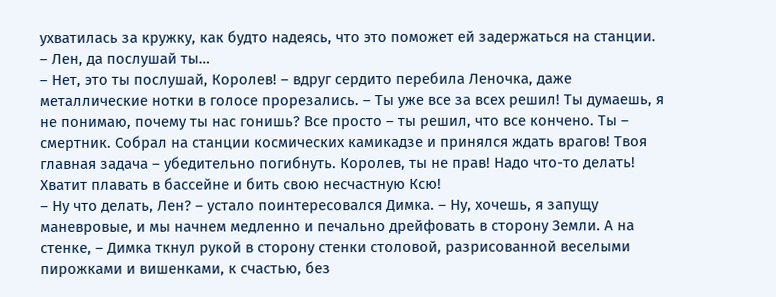ухватилась за кружку, как будто надеясь, что это поможет ей задержаться на станции.
– Лен, да послушай ты…
– Нет, это ты послушай, Королев! – вдруг сердито перебила Леночка, даже металлические нотки в голосе прорезались. – Ты уже все за всех решил! Ты думаешь, я не понимаю, почему ты нас гонишь? Все просто – ты решил, что все кончено. Ты – смертник. Собрал на станции космических камикадзе и принялся ждать врагов! Твоя главная задача – убедительно погибнуть. Королев, ты не прав! Надо что-то делать! Хватит плавать в бассейне и бить свою несчастную Ксю!
– Ну что делать, Лен? – устало поинтересовался Димка. – Ну, хочешь, я запущу маневровые, и мы начнем медленно и печально дрейфовать в сторону Земли. А на стенке, – Димка ткнул рукой в сторону стенки столовой, разрисованной веселыми пирожками и вишенками, к счастью, без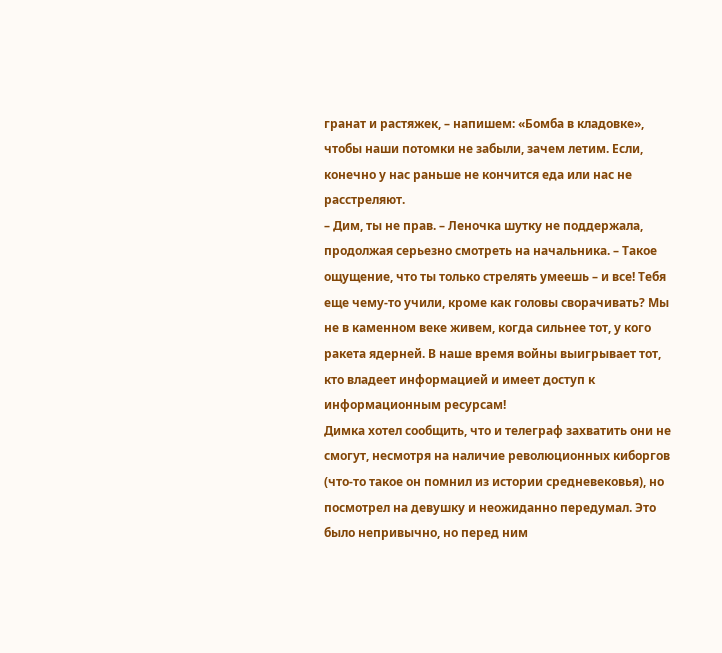гранат и растяжек, – напишем: «Бомба в кладовке», чтобы наши потомки не забыли, зачем летим. Если, конечно у нас раньше не кончится еда или нас не расстреляют.
– Дим, ты не прав. – Леночка шутку не поддержала, продолжая серьезно смотреть на начальника. – Такое ощущение, что ты только стрелять умеешь – и все! Тебя еще чему-то учили, кроме как головы сворачивать? Мы не в каменном веке живем, когда сильнее тот, у кого ракета ядерней. В наше время войны выигрывает тот, кто владеет информацией и имеет доступ к информационным ресурсам!
Димка хотел сообщить, что и телеграф захватить они не смогут, несмотря на наличие революционных киборгов (что-то такое он помнил из истории средневековья), но посмотрел на девушку и неожиданно передумал. Это было непривычно, но перед ним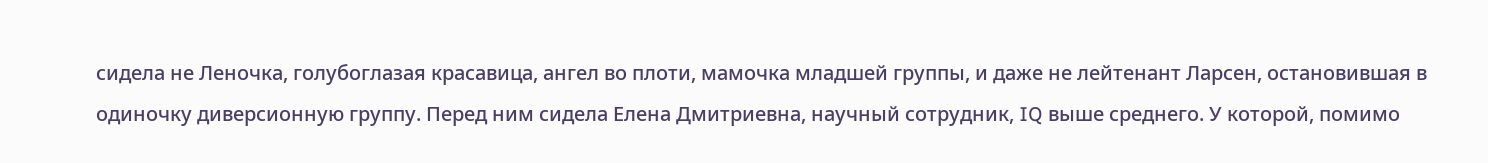сидела не Леночка, голубоглазая красавица, ангел во плоти, мамочка младшей группы, и даже не лейтенант Ларсен, остановившая в одиночку диверсионную группу. Перед ним сидела Елена Дмитриевна, научный сотрудник, IQ выше среднего. У которой, помимо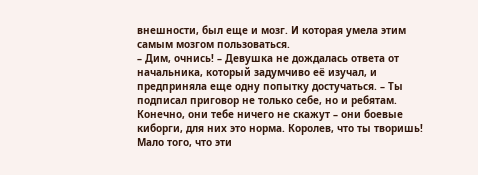внешности, был еще и мозг. И которая умела этим самым мозгом пользоваться.
– Дим, очнись! – Девушка не дождалась ответа от начальника, который задумчиво её изучал, и предприняла еще одну попытку достучаться. – Ты подписал приговор не только себе, но и ребятам. Конечно, они тебе ничего не скажут – они боевые киборги, для них это норма. Королев, что ты творишь! Мало того, что эти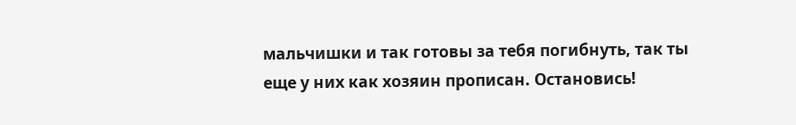мальчишки и так готовы за тебя погибнуть, так ты еще у них как хозяин прописан. Остановись!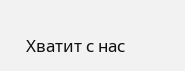Хватит с нас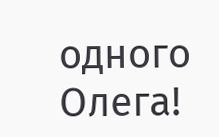одного Олега!